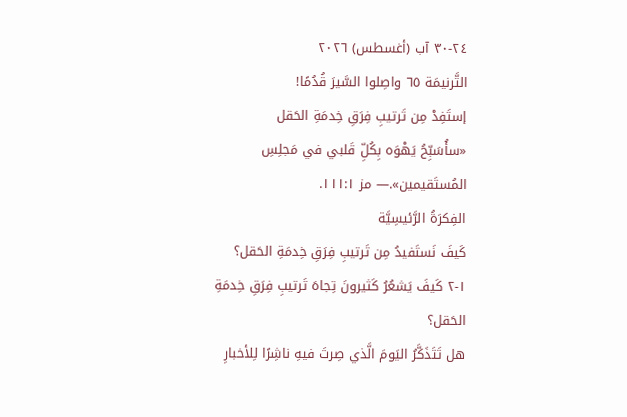٢٤-٣٠ آب (أغسطس) ٢٠٢٦
التَّرنيمَة ٦٥ واصِلوا السَّيرَ قُدُمًا!
إستَفِدْ مِن تَرتيبِ فِرَقِ خِدمَةِ الحَقل
«سأُسَبِّحُ يَهْوَه بِكُلِّ قَلبي في مَجلِسِ المُستَقيمين».— مز ١١١:١.
الفِكرَةُ الرَّئيسِيَّة
كَيفَ نَستَفيدُ مِن تَرتيبِ فِرَقِ خِدمَةِ الحَقل؟
١-٢ كَيفَ يَشعُرُ كَثيرونَ تِجاهَ تَرتيبِ فِرَقِ خِدمَةِ الحَقل؟
هل تَتَذَكَّرُ اليَومَ الَّذي صِرتَ فيهِ ناشِرًا لِلأخبارِ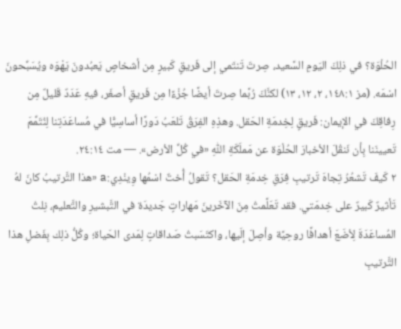الحُلْوَة؟ في ذلِكَ اليَومِ السَّعيد، صِرتَ تَنتَمي إلى فَريقٍ كَبيرٍ مِن أشخاصٍ يَعبُدونَ يَهْوَه ويُسَبِّحونَ اسْمَه. (مز ١٤٨:١، ٢، ١٢، ١٣) لكنَّكَ رُبَّما صِرتَ أيضًا جُزْءًا مِن فَريقٍ أصغَر، فيهِ عَدَدٌ قَليلٌ مِن رِفاقِكَ في الإيمان: فَريقٍ لِخِدمَةِ الحَقل. وهذِهِ الفِرَقُ تَلعَبُ دَورًا أساسِيًّا في مُساعَدَتِنا لِنُتَمِّمَ تَعيينَنا بِأن نَنقُلَ الأخبارَ الحُلْوَة عن مَملَكَةِ اللّٰهِ «في كُلِّ الأرض». — مت ٢٤:١٤.
٢ كَيفَ تَشعُرُ تِجاهَ تَرتيبِ فِرَقِ خِدمَةِ الحَقل؟ تَقولُ أُختٌ اسْمُها وِينْدِي:a «هذا التَّرتيبُ كانَ لهُ تَأثيرٌ كَبيرٌ على خِدمَتي. فقد تَعَلَّمتُ مِنَ الآخَرينَ مَهاراتٍ جَديدَة في التَّبشيرِ والتَّعليم، نِلتُ المُساعَدَةَ لِأضَعَ أهدافًا روحِيَّة وأصِلَ إلَيها، واكتَسَبتُ صَداقاتٍ لِمَدى الحَياة؛ وكُلُّ ذلِك بِفَضلِ هذا التَّرتيبِ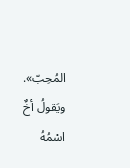المُحِبّ». ويَقولُ أخٌ اسْمُهُ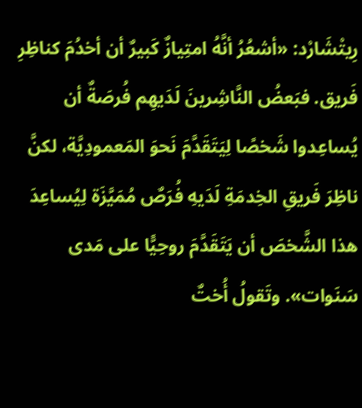رِيتْشَارْد: «أشعُرُ أنَّهُ امتِيازٌ كَبيرٌ أن أخدُمَ كناظِرِ فَريق. فبَعضُ النَّاشِرينَ لَدَيهِم فُرصَةٌ أن يُساعِدوا شَخصًا لِيَتَقَدَّمَ نَحوَ المَعمودِيَّة، لكنَّ ناظِرَ فَريقِ الخِدمَةِ لَدَيهِ فُرَصٌ مُمَيَّزَة لِيُساعِدَ هذا الشَّخصَ أن يَتَقَدَّمَ روحِيًّا على مَدى سَنَوات». وتَقولُ أُختٌ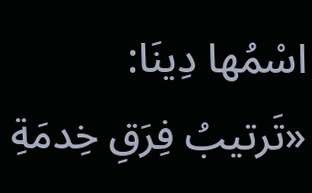اسْمُها دِينَا: «تَرتيبُ فِرَقِ خِدمَةِ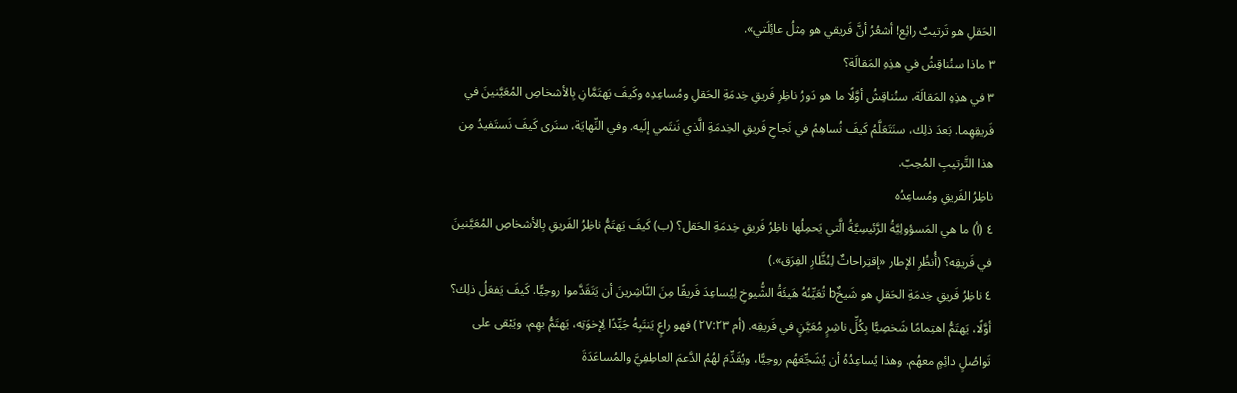الحَقلِ هو تَرتيبٌ رائِع! أشعُرُ أنَّ فَريقي هو مِثلُ عائِلَتي».
٣ ماذا سنُناقِشُ في هذِهِ المَقالَة؟
٣ في هذِهِ المَقالَة، سنُناقِشُ أوَّلًا ما هو دَورُ ناظِرِ فَريقِ خِدمَةِ الحَقلِ ومُساعِدِه وكَيفَ يَهتَمَّانِ بِالأشخاصِ المُعَيَّنينَ في فَريقِهِما. بَعدَ ذلِك، سنَتَعَلَّمُ كَيفَ نُساهِمُ في نَجاحِ فَريقِ الخِدمَةِ الَّذي نَنتَمي إلَيه. وفي النِّهايَة، سنَرى كَيفَ نَستَفيدُ مِن هذا التَّرتيبِ المُحِبّ.
ناظِرُ الفَريقِ ومُساعِدُه
٤ (أ) ما هي المَسؤولِيَّةُ الرَّئيسِيَّةُ الَّتي يَحمِلُها ناظِرُ فَريقِ خِدمَةِ الحَقل؟ (ب) كَيفَ يَهتَمُّ ناظِرُ الفَريقِ بِالأشخاصِ المُعَيَّنينَ في فَريقِه؟ (أُنظُرِ الإطار «إقتِراحاتٌ لِنُظَّارِ الفِرَق».)
٤ ناظِرُ فَريقِ خِدمَةِ الحَقلِ هو شَيخٌb تُعَيِّنُهُ هَيئَةُ الشُّيوخِ لِيُساعِدَ فَريقًا مِنَ النَّاشِرينَ أن يَتَقَدَّموا روحِيًّا. كَيفَ يَفعَلُ ذلِك؟ أوَّلًا، يَهتَمُّ اهتِمامًا شَخصِيًّا بِكُلِّ ناشِرٍ مُعَيَّنٍ في فَريقِه. (أم ٢٧:٢٣) فهو راعٍ يَنتَبِهُ جَيِّدًا لِإخوَتِه، يَهتَمُّ بهِم، ويَبْقى على تَواصُلٍ دائِمٍ معهُم. وهذا يُساعِدُهُ أن يُشَجِّعَهُم روحِيًّا، ويُقَدِّمَ لهُمُ الدَّعمَ العاطِفِيَّ والمُساعَدَةَ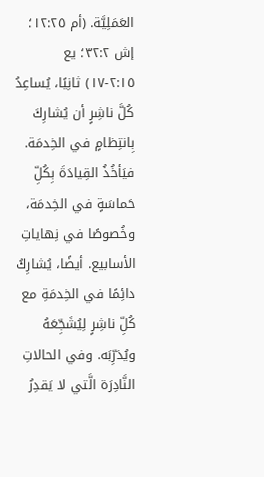العَمَلِيَّة. (أم ١٢:٢٥؛ إش ٣٢:٢؛ يع ٢:١٥-١٧) ثانِيًا، يُساعِدُ كُلَّ ناشِرٍ أن يُشارِكَ بِانتِظامٍ في الخِدمَة. فيَأخُذُ القِيادَةَ بِكُلِّ حَماسَةٍ في الخِدمَة، وخُصوصًا في نِهاياتِ الأسابيع. أيضًا، يُشارِكُ دائِمًا في الخِدمَةِ مع كُلِّ ناشِرٍ لِيُشَجِّعَهُ ويُدَرِّبَه. وفي الحالاتِ النَّادِرَة الَّتي لا يَقدِرُ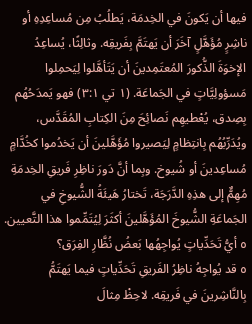فيها أن يَكونَ في الخِدمَة، يَطلُبُ مِن مُساعِدِهِ أو ناشِرٍ مُؤَهَّلٍ آخَرَ أن يَهتَمَّ بِفَريقِه. وثالِثًا، يُساعِدُ الإخوَةَ الذُّكورَ المُعتَمِدينَ أن يَتَأهَّلوا لِيَحمِلوا مَسؤولِيَّاتٍ في الجَماعَة. (١ تي ٣:١) فهو يَمدَحُهُم بِصِدق، يُعْطيهِم نَصائِحَ مِنَ الكِتابِ المُقَدَّس، ويُدَرِّبُهُم بِانتِظامٍ لِيَصيروا مُؤَهَّلينَ أن يَخدُموا كخُدَّامٍ مُساعِدينَ أو شُيوخ. وبِما أنَّ دَورَ ناظِرِ فَريقِ الخِدمَةِ مُهِمٌّ إلى هذِهِ الدَّرَجَة، تَختارُ هَيئَةُ الشُّيوخِ في الجَماعَةِ الشُّيوخَ المُؤَهَّلينَ أكثَرَ لِيُتَمِّموا هذا التَّعيين.
٥ أيُّ تَحَدِّياتٍ يُواجِهُها بَعضُ نُظَّارِ الفِرَق؟
٥ قد يُواجِهُ ناظِرُ الفَريقِ تَحَدِّياتٍ فيما يَهتَمُّ بِالنَّاشِرينَ في فَريقِه. لاحِظْ مِثالَ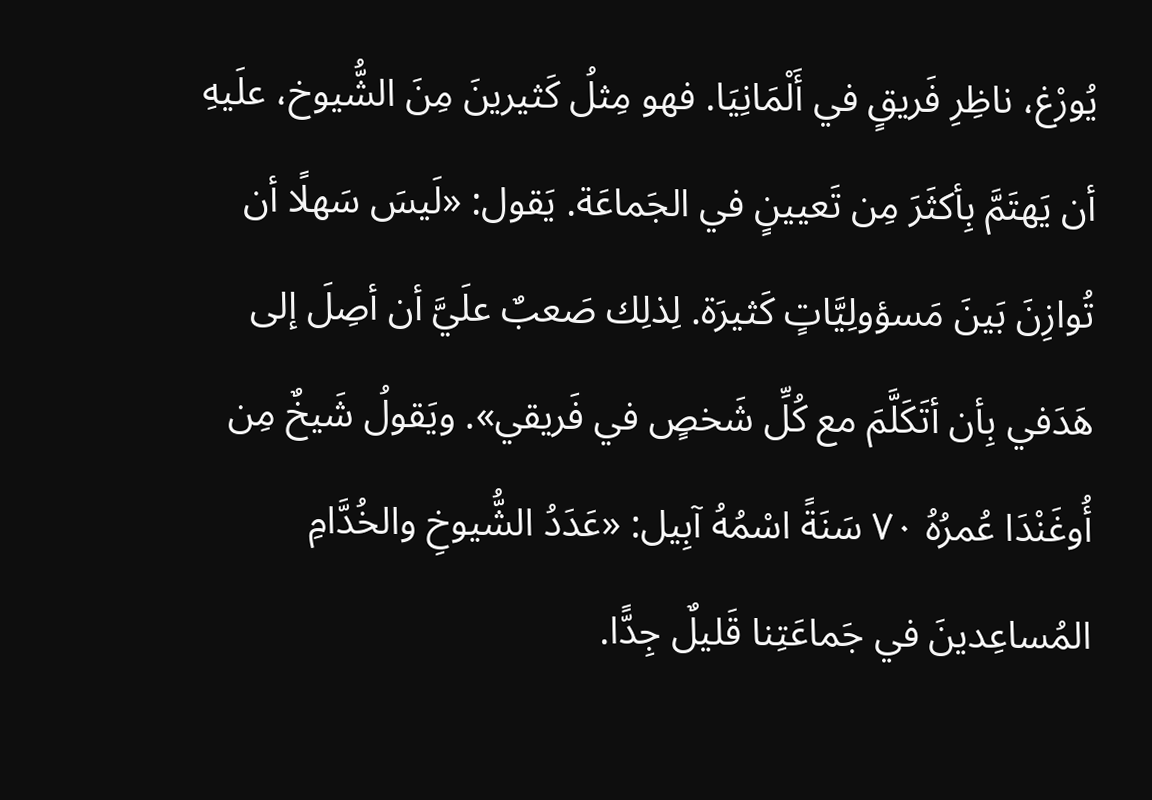يُورْغ، ناظِرِ فَريقٍ في أَلْمَانِيَا. فهو مِثلُ كَثيرينَ مِنَ الشُّيوخ، علَيهِ أن يَهتَمَّ بِأكثَرَ مِن تَعيينٍ في الجَماعَة. يَقول: «لَيسَ سَهلًا أن تُوازِنَ بَينَ مَسؤولِيَّاتٍ كَثيرَة. لِذلِك صَعبٌ علَيَّ أن أصِلَ إلى هَدَفي بِأن أتَكَلَّمَ مع كُلِّ شَخصٍ في فَريقي». ويَقولُ شَيخٌ مِن أُوغَنْدَا عُمرُهُ ٧٠ سَنَةً اسْمُهُ آبِيل: «عَدَدُ الشُّيوخِ والخُدَّامِ المُساعِدينَ في جَماعَتِنا قَليلٌ جِدًّا.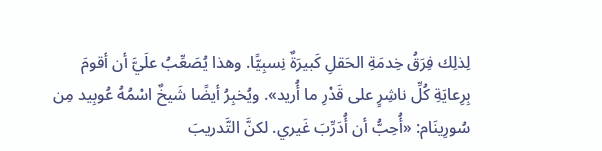لِذلِك فِرَقُ خِدمَةِ الحَقلِ كَبيرَةٌ نِسبِيًّا. وهذا يُصَعِّبُ علَيَّ أن أقومَ بِرِعايَةِ كُلِّ ناشِرٍ على قَدْرِ ما أُريد». ويُخبِرُ أيضًا شَيخٌ اسْمُهُ عُوبِيد مِن سُورِينَام: «أُحِبُّ أن أُدَرِّبَ غَيري. لكنَّ التَّدريبَ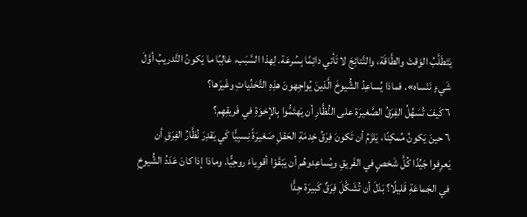يَتَطَلَّبُ الوَقتَ والطَّاقَة، والنَّتائِجَ لا تَأتي دائِمًا بِسُرعَة. لِهذا السَّبَب، غالِبًا ما يَكونُ التَّدريبُ أوَّلَ شَيءٍ نَنْساه». فماذا يُساعِدُ الشُّيوخَ الَّذينَ يُواجِهونَ هذِهِ التَّحَدِّياتِ وغَيرَها؟
٦ كَيفَ تُسَهِّلُ الفِرَقُ الصَّغيرَة على النُّظَّارِ أن يَهتَمُّوا بِالإخوَةِ في فَريقِهِم؟
٦ حينَ يَكونُ مُمكِنًا، يَلزَمُ أن تَكونَ فِرَقُ خِدمَةِ الحَقلِ صَغيرَةً نِسبِيًّا كَي يَقدِرَ نُظَّارُ الفِرَقِ أن يَعرِفوا جَيِّدًا كُلَّ شَخصٍ في الفَريقِ ويُساعِدوهُم أن يَبْقَوْا أقوِياءَ روحِيًّا. وماذا إذا كانَ عَدَدُ الشُّيوخِ في الجَماعَةِ قَليلًا؟ بَدَلَ أن تُشَكَّلَ فِرَقٌ كَبيرَة جِدًّا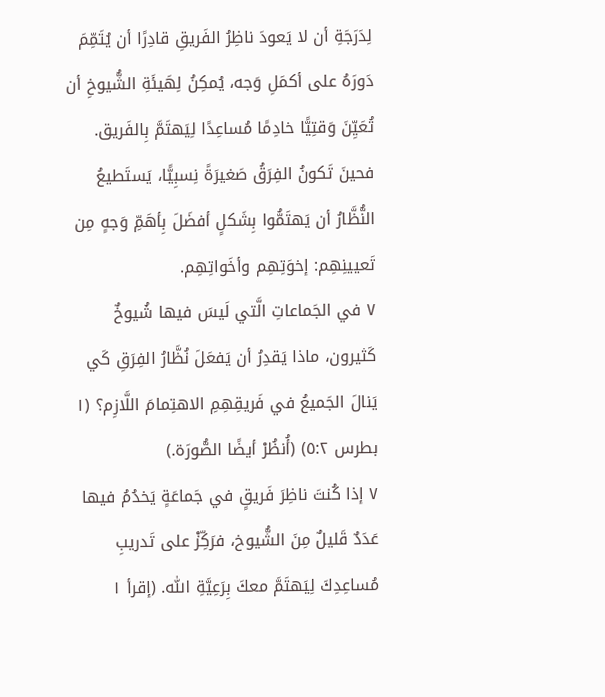لِدَرَجَةِ أن لا يَعودَ ناظِرُ الفَريقِ قادِرًا أن يُتَمِّمَ دَورَهُ على أكمَلِ وَجه، يُمكِنُ لِهَيئَةِ الشُّيوخِ أن تُعَيِّنَ وَقتِيًّا خادِمًا مُساعِدًا لِيَهتَمَّ بِالفَريق. فحينَ تَكونُ الفِرَقُ صَغيرَةً نِسبِيًّا، يَستَطيعُ النُّظَّارُ أن يَهتَمُّوا بِشَكلٍ أفضَلَ بِأهَمِّ وَجهٍ مِن تَعيينِهِم: إخوَتِهِم وأخَواتِهِم.
٧ في الجَماعاتِ الَّتي لَيسَ فيها شُيوخٌ كَثيرون، ماذا يَقدِرُ أن يَفعَلَ نُظَّارُ الفِرَقِ كَي يَنالَ الجَميعُ في فَريقِهِمِ الاهتِمامَ اللَّازِم؟ (١ بطرس ٥:٢) (أُنظُرْ أيضًا الصُّورَة.)
٧ إذا كُنتَ ناظِرَ فَريقٍ في جَماعَةٍ يَخدُمُ فيها عَدَدٌ قَليلٌ مِنَ الشُّيوخ، فرَكِّزْ على تَدريبِ مُساعِدِكَ لِيَهتَمَّ معكَ بِرَعِيَّةِ اللّٰه. (إقرأ ١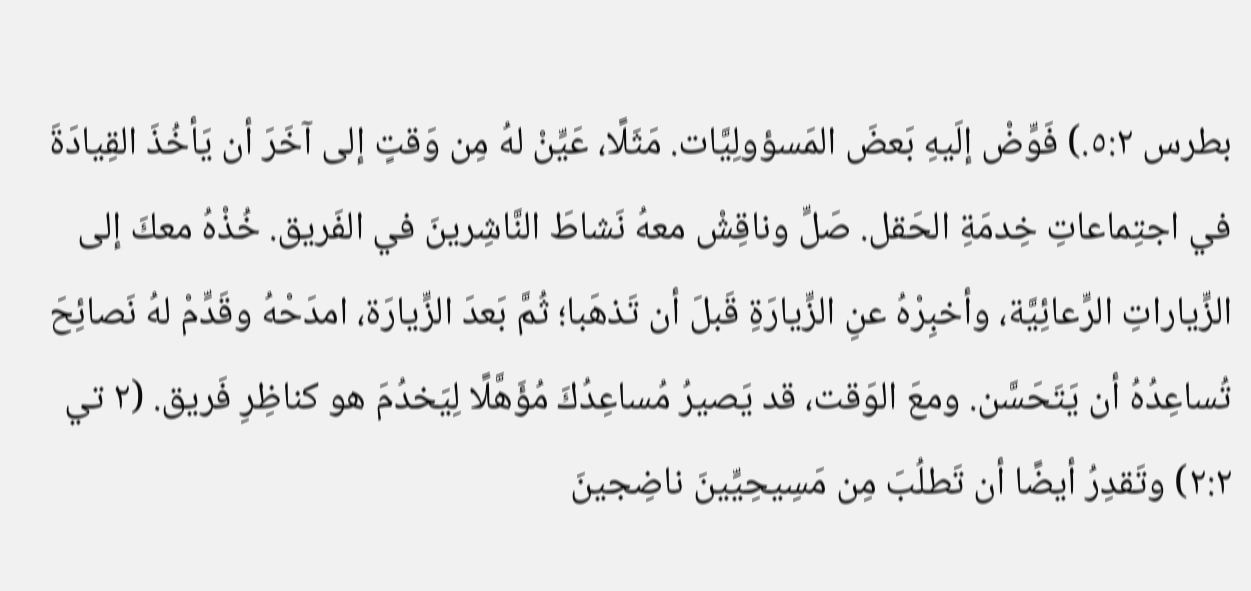بطرس ٥:٢.) فَوِّضْ إلَيهِ بَعضَ المَسؤولِيَّات. مَثَلًا، عَيِّنْ لهُ مِن وَقتٍ إلى آخَرَ أن يَأخُذَ القِيادَةَ في اجتِماعاتِ خِدمَةِ الحَقل. صَلِّ وناقِشْ معهُ نَشاطَ النَّاشِرينَ في الفَريق. خُذْهُ معكَ إلى الزِّياراتِ الرِّعائِيَّة، وأخبِرْهُ عنِ الزِّيارَةِ قَبلَ أن تَذهَبا؛ ثُمَّ بَعدَ الزِّيارَة، امدَحْهُ وقَدِّمْ لهُ نَصائِحَ تُساعِدُهُ أن يَتَحَسَّن. ومعَ الوَقت، قد يَصيرُ مُساعِدُكَ مُؤَهَّلًا لِيَخدُمَ هو كناظِرِ فَريق. (٢ تي ٢:٢) وتَقدِرُ أيضًا أن تَطلُبَ مِن مَسِيحِيِّينَ ناضِجينَ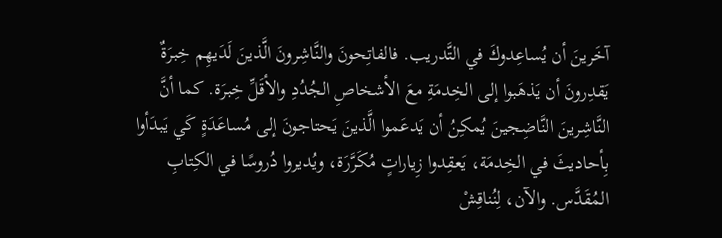آخَرينَ أن يُساعِدوكَ في التَّدريب. فالفاتِحونَ والنَّاشِرونَ الَّذينَ لَدَيهِم خِبرَةٌ يَقدِرونَ أن يَذهَبوا إلى الخِدمَةِ معَ الأشخاصِ الجُدُدِ والأقَلِّ خِبرَة. كما أنَّ النَّاشِرينَ النَّاضِجينَ يُمكِنُ أن يَدعَموا الَّذينَ يَحتاجونَ إلى مُساعَدَةٍ كَي يَبدَأوا بِأحاديثَ في الخِدمَة، يَعقِدوا زِياراتٍ مُكَرَّرَة، ويُديروا دُروسًا في الكِتابِ المُقَدَّس. والآن، لِنُناقِشْ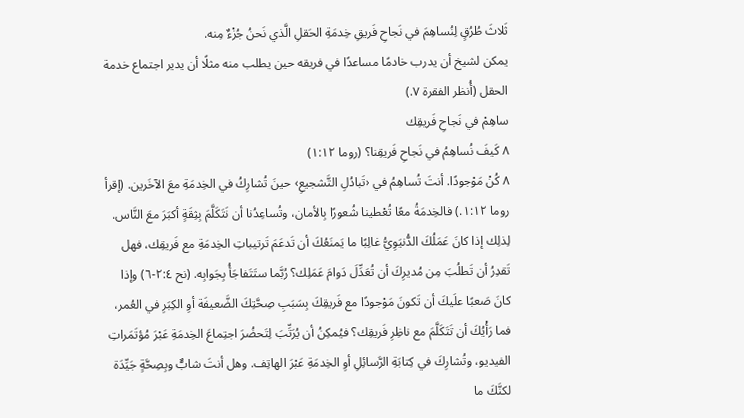ثَلاثَ طُرُقٍ لِنُساهِمَ في نَجاحِ فَريقِ خِدمَةِ الحَقلِ الَّذي نَحنُ جُزْءٌ مِنه.
يمكن لشيخ أن يدرب خادمًا مساعدًا في فريقه حين يطلب منه مثلًا أن يدير اجتماع خدمة الحقل (أُنظر الفقرة ٧.)
ساهِمْ في نَجاحِ فَريقِك
٨ كَيفَ نُساهِمُ في نَجاحِ فَريقِنا؟ (روما ١:١٢)
٨ كُنْ مَوْجودًا. أنتَ تُساهِمُ في ‹تَبادُلِ التَّشجيعِ› حينَ تُشارِكُ في الخِدمَةِ معَ الآخَرين. (إقرأ روما ١:١٢.) فالخِدمَةُ معًا تُعْطينا شُعورًا بِالأمان، وتُساعِدُنا أن نَتَكَلَّمَ بِثِقَةٍ أكبَرَ معَ النَّاس. لِذلِك إذا كانَ عَمَلُكَ الدُّنيَوِيُّ غالِبًا ما يَمنَعُكَ أن تَدعَمَ تَرتيباتِ الخِدمَةِ مع فَريقِك، فهل تَقدِرُ أن تَطلُبَ مِن مُديرِكَ أن تُعَدِّلَ دَوامَ عَمَلِك؟ رُبَّما ستَتَفاجَأُ بِجَوابِه. (نح ٢:٤-٦) وإذا كانَ صَعبًا علَيكَ أن تَكونَ مَوْجودًا مع فَريقِكَ بِسَبَبِ صِحَّتِكَ الضَّعيفَة أوِ الكِبَرِ في العُمر، فما رَأْيُكَ أن تَتَكَلَّمَ مع ناظِرِ فَريقِك؟ فيُمكِنُ أن يُرَتِّبَ لِتَحضُرَ اجتِماعَ الخِدمَةِ عَبْرَ مُؤتَمَراتِ الفيديو، وتُشارِكَ في كِتابَةِ الرَّسائِلِ أوِ الخِدمَةِ عَبْرَ الهاتِف. وهل أنتَ شابٌّ وبِصِحَّةٍ جَيِّدَة لكنَّكَ ما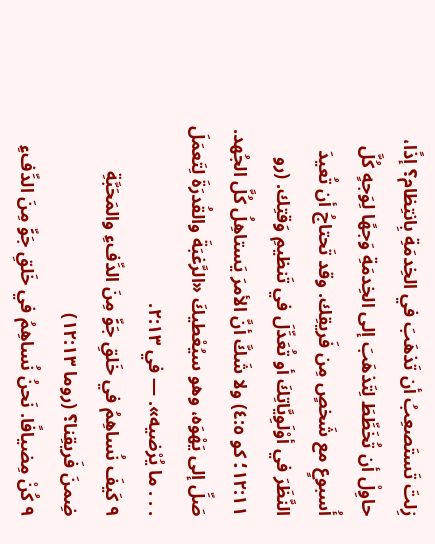زِلتَ تَستَصعِبُ أن تَذهَبَ في الخِدمَةِ بِانتِظام؟ إذًا، حاوِلْ أن تُخَطِّطَ لِتَذهَبَ إلى الخِدمَةِ وَجهًا لِوَجهٍ كُلَّ أُسبوعٍ مع شَخصٍ مِن فَريقِك. وقد تَحتاجُ أن تُعيدَ النَّظَرَ في أوْلَوِيَّاتِكَ أو تُعَدِّلَ في تَنظيمِ وَقتِك. (رو ١٢:١١؛ كو ٤:٥) ولا شَكَّ أنَّ الأمرَ يَستاهِلُ كُلَّ الجُهد. صَلِّ إلى يَهْوَه، وهو سيُعْطيكَ «الرَّغبَةَ والقُدرَةَ لِتَعمَلَ . . . ما يُرْضيه». — في ٢:١٣.
٩ كَيفَ نُساهِمُ في خَلقِ جَوٍّ مِنَ الدِّفءِ والمَحَبَّةِ ضِمنَ فَريقِنا؟ (روما ١٢:١٣)
٩ كُنْ مِضيافًا. نَحنُ نُساهِمُ في خَلقِ جَوٍّ مِنَ الدِّفءِ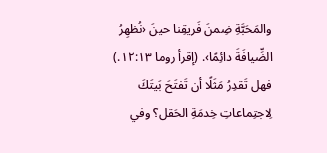والمَحَبَّةِ ضِمنَ فَريقِنا حينَ ‹نُظهِرُ الضِّيافَةَ دائِمًا›. (إقرأ روما ١٢:١٣.) فهل تَقدِرُ مَثَلًا أن تَفتَحَ بَيتَكَ لِاجتِماعاتِ خِدمَةِ الحَقل؟ وفي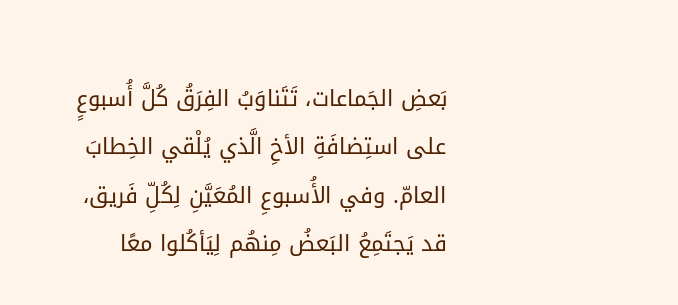بَعضِ الجَماعات، تَتَناوَبُ الفِرَقُ كُلَّ أُسبوعٍ على استِضافَةِ الأخِ الَّذي يُلْقي الخِطابَ العامّ. وفي الأُسبوعِ المُعَيَّنِ لِكُلِّ فَريق، قد يَجتَمِعُ البَعضُ مِنهُم لِيَأكُلوا معًا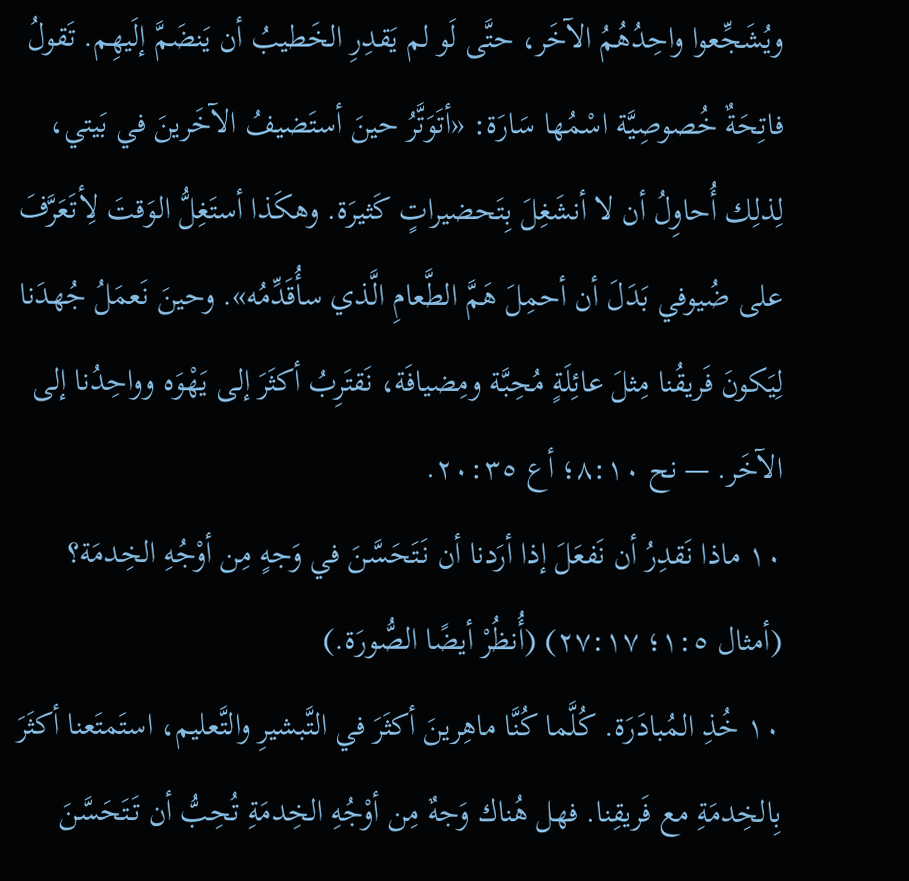ويُشَجِّعوا واحِدُهُمُ الآخَر، حتَّى لَو لم يَقدِرِ الخَطيبُ أن يَنضَمَّ إلَيهِم. تَقولُ فاتِحَةٌ خُصوصِيَّة اسْمُها سَارَة: «أتَوَتَّرُ حينَ أستَضيفُ الآخَرينَ في بَيتي، لِذلِك أُحاوِلُ أن لا أنشَغِلَ بِتَحضيراتٍ كَثيرَة. وهكَذا أستَغِلُّ الوَقتَ لِأتَعَرَّفَ على ضُيوفي بَدَلَ أن أحمِلَ هَمَّ الطَّعامِ الَّذي سأُقَدِّمُه». وحينَ نَعمَلُ جُهدَنا لِيَكونَ فَريقُنا مِثلَ عائِلَةٍ مُحِبَّة ومِضيافَة، نَقتَرِبُ أكثَرَ إلى يَهْوَه وواحِدُنا إلى الآخَر. — نح ٨:١٠؛ أع ٢٠:٣٥.
١٠ ماذا نَقدِرُ أن نَفعَلَ إذا أرَدنا أن نَتَحَسَّنَ في وَجهٍ مِن أوْجُهِ الخِدمَة؟ (أمثال ١:٥؛ ٢٧:١٧) (أُنظُرْ أيضًا الصُّورَة.)
١٠ خُذِ المُبادَرَة. كُلَّما كُنَّا ماهِرينَ أكثَرَ في التَّبشيرِ والتَّعليم، استَمتَعنا أكثَرَ بِالخِدمَةِ مع فَريقِنا. فهل هُناك وَجهٌ مِن أوْجُهِ الخِدمَةِ تُحِبُّ أن تَتَحَسَّنَ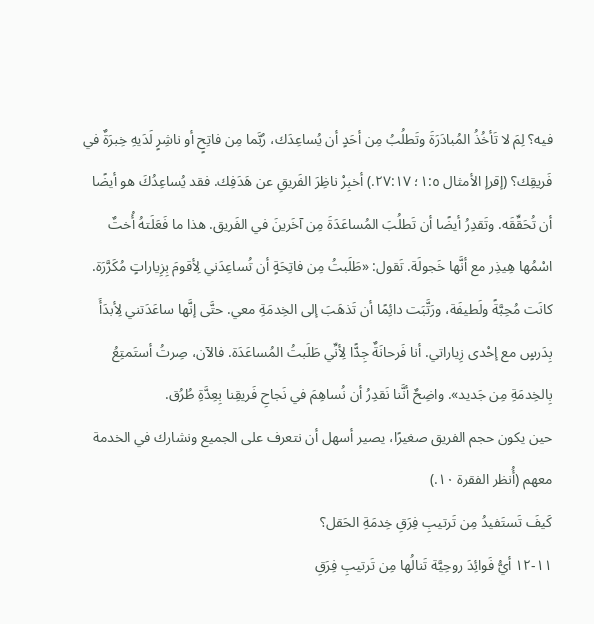فيه؟ لِمَ لا تَأخُذُ المُبادَرَةَ وتَطلُبُ مِن أحَدٍ أن يُساعِدَك، رُبَّما مِن فاتِحٍ أو ناشِرٍ لَدَيهِ خِبرَةٌ في فَريقِك؟ (إقرإ الأمثال ١:٥؛ ٢٧:١٧.) أخبِرْ ناظِرَ الفَريقِ عن هَدَفِك. فقد يُساعِدُكَ هو أيضًا أن تُحَقِّقَه. وتَقدِرُ أيضًا أن تَطلُبَ المُساعَدَةَ مِن آخَرينَ في الفَريق. هذا ما فَعَلَتهُ أُختٌ اسْمُها هِيذِر مع أنَّها خَجولَة. تَقول: «طَلَبتُ مِن فاتِحَةٍ أن تُساعِدَني لِأقومَ بِزِياراتٍ مُكَرَّرَة. كانَت مُحِبَّةً ولَطيفَة، ورَتَّبَت دائِمًا أن تَذهَبَ إلى الخِدمَةِ معي. حتَّى إنَّها ساعَدَتني لِأبدَأَ بِدَرسٍ مع إحْدى زِياراتي. أنا فَرحانَةٌ جِدًّا لِأنِّي طَلَبتُ المُساعَدَة. فالآن، صِرتُ أستَمتِعُ بِالخِدمَةِ مِن جَديد». واضِحٌ أنَّنا نَقدِرُ أن نُساهِمَ في نَجاحِ فَريقِنا بِعِدَّةِ طُرُق.
حين يكون حجم الفريق صغيرًا، يصير أسهل أن نتعرف على الجميع ونشارك في الخدمة معهم (أُنظر الفقرة ١٠.)
كَيفَ تَستَفيدُ مِن تَرتيبِ فِرَقِ خِدمَةِ الحَقل؟
١١-١٢ أيُّ فَوائِدَ روحِيَّة تَنالُها مِن تَرتيبِ فِرَقِ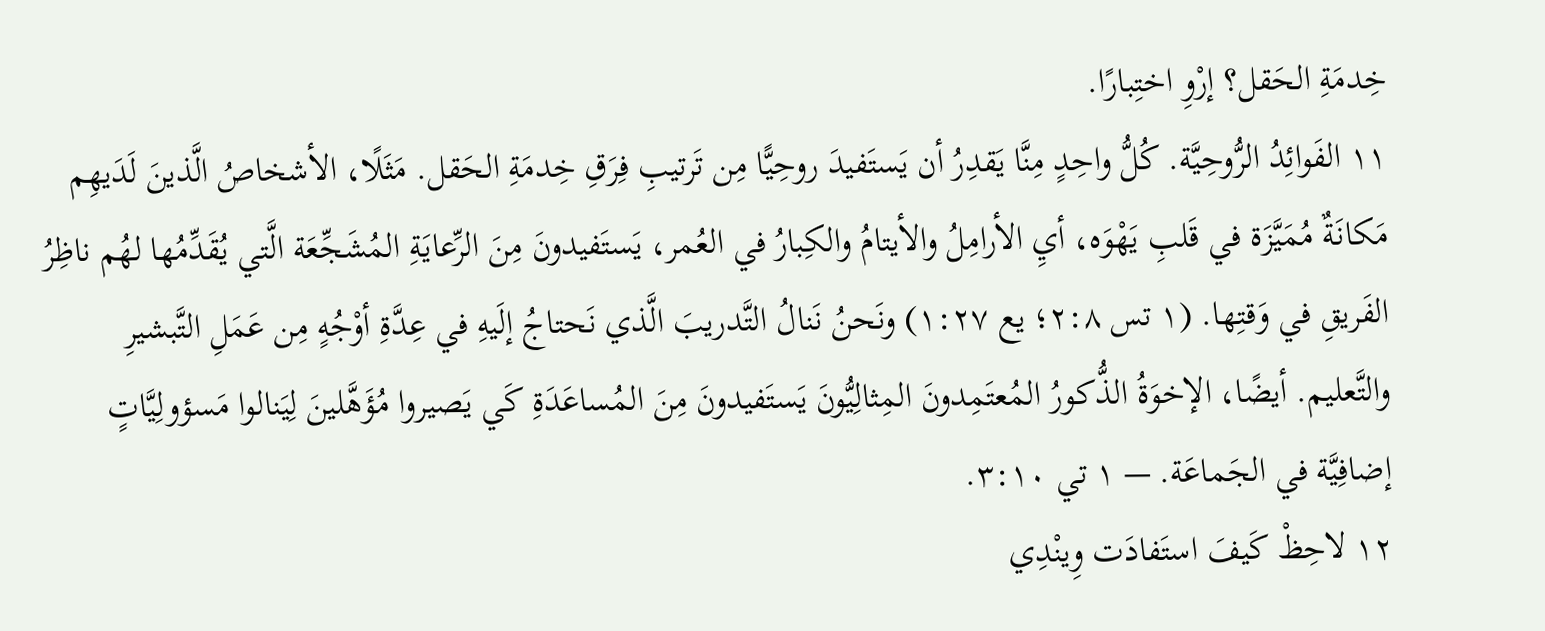خِدمَةِ الحَقل؟ إرْوِ اختِبارًا.
١١ الفَوائِدُ الرُّوحِيَّة. كُلُّ واحِدٍ مِنَّا يَقدِرُ أن يَستَفيدَ روحِيًّا مِن تَرتيبِ فِرَقِ خِدمَةِ الحَقل. مَثَلًا، الأشخاصُ الَّذينَ لَدَيهِم مَكانَةٌ مُمَيَّزَة في قَلبِ يَهْوَه، أيِ الأرامِلُ والأيتامُ والكِبارُ في العُمر، يَستَفيدونَ مِنَ الرِّعايَةِ المُشَجِّعَة الَّتي يُقَدِّمُها لهُم ناظِرُ الفَريقِ في وَقتِها. (١ تس ٢:٨؛ يع ١:٢٧) ونَحنُ نَنالُ التَّدريبَ الَّذي نَحتاجُ إلَيهِ في عِدَّةِ أوْجُهٍ مِن عَمَلِ التَّبشيرِ والتَّعليم. أيضًا، الإخوَةُ الذُّكورُ المُعتَمِدونَ المِثالِيُّونَ يَستَفيدونَ مِنَ المُساعَدَةِ كَي يَصيروا مُؤَهَّلينَ لِيَنالوا مَسؤولِيَّاتٍ إضافِيَّة في الجَماعَة. — ١ تي ٣:١٠.
١٢ لاحِظْ كَيفَ استَفادَت وِينْدِي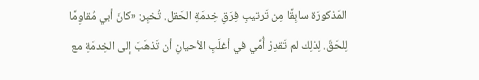المَذكورَة سابِقًا مِن تَرتيبِ فِرَقِ خِدمَةِ الحَقل. تُخبِر: «كانَ أبي مُقاوِمًا لِلحَقّ. لِذلِك لم تَقدِرْ أُمِّي في أغلَبِ الأحيانِ أن تَذهَبَ إلى الخِدمَةِ مع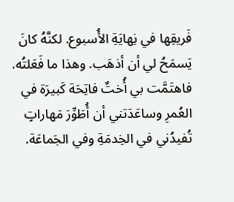فَريقِها في نِهايَةِ الأُسبوع. لكنَّهُ كانَ يَسمَحُ لي أن أذهَب. وهذا ما فَعَلتُه. فاهتَمَّت بي أُختٌ فاتِحَة كَبيرَة في العُمرِ وساعَدَتني أن أُطَوِّرَ مَهاراتٍ تُفيدُني في الخِدمَةِ وفي الجَماعَة.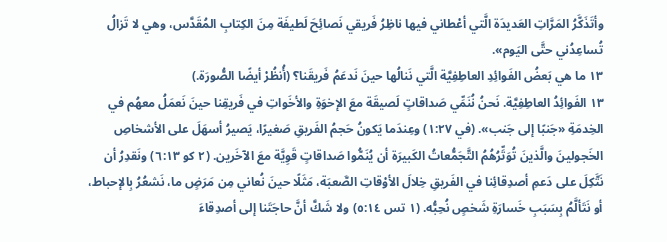وأتَذَكَّرُ المَرَّاتِ العَديدَة الَّتي أعْطاني فيها ناظِرُ فَريقي نَصائِحَ لَطيفَة مِنَ الكِتابِ المُقَدَّس، وهي لا تَزالُ تُساعِدُني حتَّى اليَوم».
١٣ ما هي بَعضُ الفَوائِدِ العاطِفِيَّة الَّتي نَنالُها حينَ نَدعَمُ فَريقَنا؟ (أُنظُرْ أيضًا الصُّورَة.)
١٣ الفَوائِدُ العاطِفِيَّة. نَحنُ نُنَمِّي صَداقاتٍ لَصيقَة معَ الإخوَةِ والأخَواتِ في فَريقِنا حينَ نَعمَلُ معهُم في الخِدمَةِ «جَنبًا إلى جَنب». (في ١:٢٧) وعِندَما يَكونُ حَجمُ الفَريقِ صَغيرًا، يَصيرُ أسهَلَ على الأشخاصِ الخَجولينَ والَّذينَ تُوَتِّرُهُمُ التَّجَمُّعاتُ الكَبيرَة أن يُنَمُّوا صَداقاتٍ قَوِيَّة معَ الآخَرين. (٢ كو ٦:١٣) ونَقدِرُ أن نَتَّكِلَ على دَعمِ أصدِقائِنا في الفَريقِ خِلالَ الأوْقاتِ الصَّعبَة، مَثَلًا حينَ نُعاني مِن مَرَضٍ ما، نَشعُرُ بِالإحباط، أو نَتَألَّمُ بِسَبَبِ خَسارَةِ شَخصٍ نُحِبُّه. (١ تس ٥:١٤) ولا شَكَّ أنَّ حاجَتَنا إلى أصدِقاءَ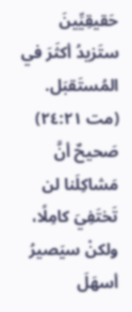حَقيقِيِّينَ ستَزيدُ أكثَرَ في المُستَقبَل. (مت ٢٤:٢١) صَحيحٌ أنَّ مَشاكِلَنا لن تَختَفِيَ كامِلًا، ولكنْ سيَصيرُ أسهَلَ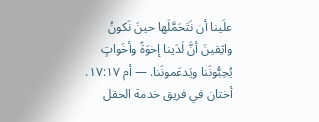علَينا أن نَتَحَمَّلَها حينَ نَكونُ واثِقينَ أنَّ لَدَينا إخوَةً وأخَواتٍ يُحِبُّونَنا ويَدعَمونَنا. — أم ١٧:١٧.
أختان في فريق خدمة الحقل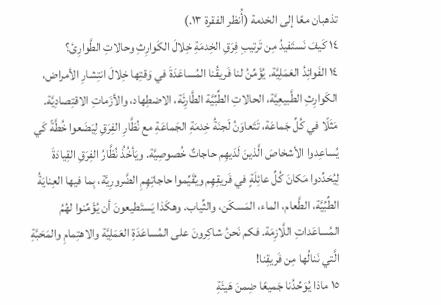تذهبان معًا إلى الخدمة (أُنظر الفقرة ١٣.)
١٤ كَيفَ نَستَفيدُ مِن تَرتيبِ فِرَقِ الخِدمَةِ خِلالَ الكَوارِثِ وحالاتِ الطَّوارِئ؟
١٤ الفَوائِدُ العَمَلِيَّة. يُؤَمِّنُ لنا فَريقُنا المُساعَدَةَ في وَقتِها خِلالَ انتِشارِ الأمراض، الكَوارِثِ الطَّبيعِيَّة، الحالاتِ الطِّبِّيَّة الطَّارِئَة، الاضطِهاد، والأزَماتِ الاقتِصادِيَّة. مَثَلًا في كُلِّ جَماعَة، تَتَعاوَنُ لَجنَةُ خِدمَةِ الجَماعَةِ مع نُظَّارِ الفِرَقِ لِيَضَعوا خُطَّةً كَي يُساعِدوا الأشخاصَ الَّذينَ لَدَيهِم حاجاتٌ خُصوصِيَّة. ويَأخُذُ نُظَّارُ الفِرَقِ القِيادَةَ لِيُحَدِّدوا مَكانَ كُلِّ عائِلَةٍ في فَريقِهِم ويُقَيِّموا حاجاتِهِمِ الضَّرورِيَّة، بِما فيها العِنايَةُ الطِّبِّيَّة، الطَّعام، الماء، المَسكَن، والثِّياب. وهكَذا يَستَطيعونَ أن يُؤَمِّنوا لهُمُ المُساعَداتِ اللَّازِمَة. فكم نَحنُ شاكِرونَ على المُساعَدَةِ العَمَلِيَّة والاهتِمامِ والمَحَبَّةِ الَّتي نَنالُها مِن فَريقِنا!
١٥ ماذا يُوَحِّدُنا جَميعًا ضِمنَ هَيئَةِ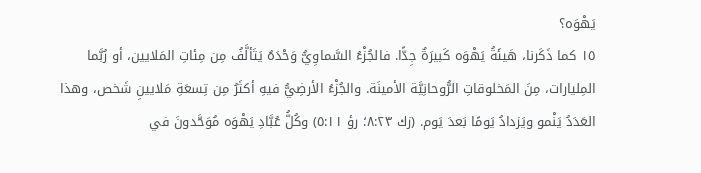يَهْوَه؟
١٥ كما ذَكَرنا، هَيئَةُ يَهْوَه كَبيرَةٌ جِدًّا. فالجُزْءُ السَّماوِيُّ وَحْدَهُ يَتَألَّفُ مِن مِئاتِ المَلايين، أو رُبَّما المِليارات، مِنَ المَخلوقاتِ الرُّوحانِيَّة الأمينَة. والجُزْءُ الأرضِيُّ فيهِ أكثَرُ مِن تِسعَةِ مَلايينِ شَخص، وهذا العَدَدُ يَنْمو ويَزدادُ يَومًا بَعدَ يَوم. (زك ٨:٢٣؛ رؤ ٥:١١) وكُلُّ عُبَّادِ يَهْوَه مُوَحَّدونَ في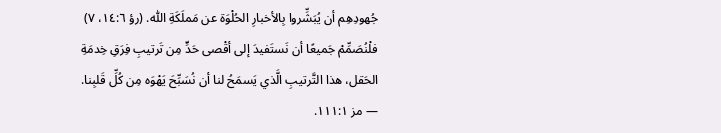جُهودِهِم أن يُبَشِّروا بِالأخبارِ الحُلْوَة عن مَملَكَةِ اللّٰه. (رؤ ١٤:٦، ٧) فلْنُصَمِّمْ جَميعًا أن نَستَفيدَ إلى أقْصى حَدٍّ مِن تَرتيبِ فِرَقِ خِدمَةِ الحَقل، هذا التَّرتيبِ الَّذي يَسمَحُ لنا أن نُسَبِّحَ يَهْوَه مِن كُلِّ قَلبِنا. — مز ١١١:١.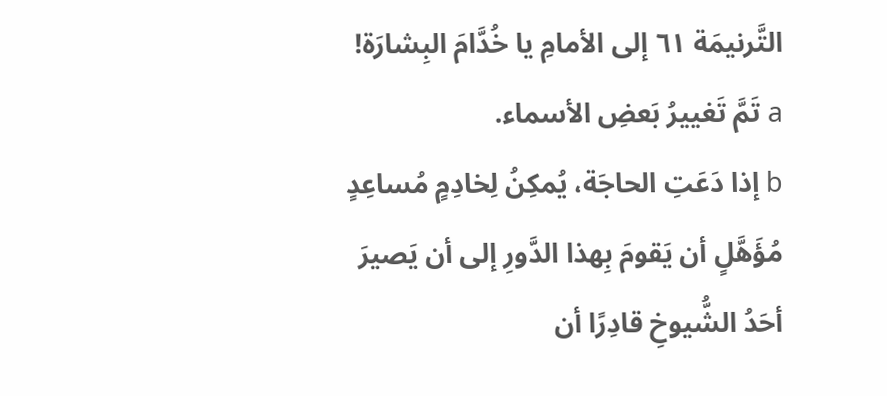التَّرنيمَة ٦١ إلى الأمامِ يا خُدَّامَ البِشارَة!
a تَمَّ تَغييرُ بَعضِ الأسماء.
b إذا دَعَتِ الحاجَة، يُمكِنُ لِخادِمٍ مُساعِدٍ مُؤَهَّلٍ أن يَقومَ بِهذا الدَّورِ إلى أن يَصيرَ أحَدُ الشُّيوخِ قادِرًا أن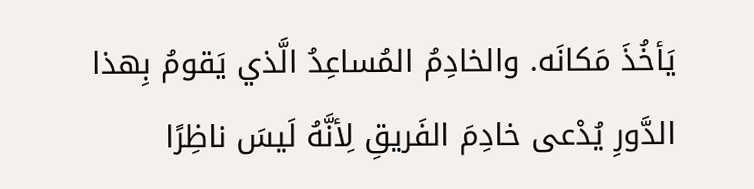يَأخُذَ مَكانَه. والخادِمُ المُساعِدُ الَّذي يَقومُ بِهذا الدَّورِ يُدْعى خادِمَ الفَريقِ لِأنَّهُ لَيسَ ناظِرًا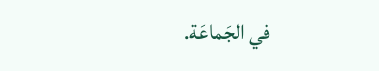في الجَماعَة.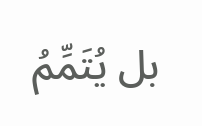بل يُتَمِّمُ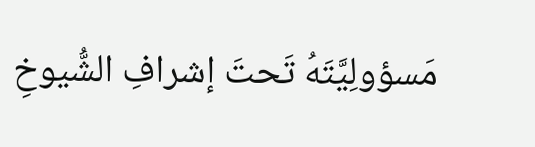مَسؤولِيَّتَهُ تَحتَ إشرافِ الشُّيوخِ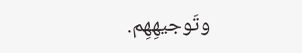وتَوجيهِهِم.